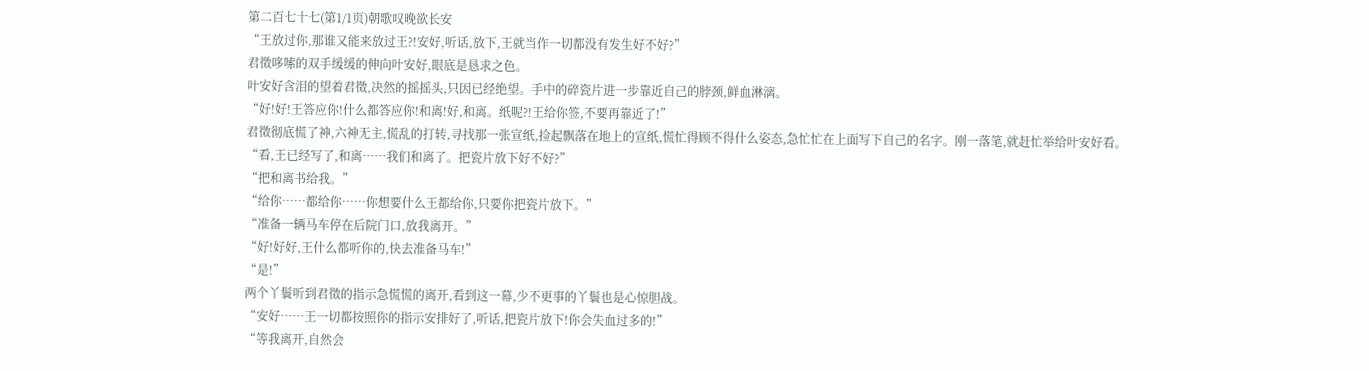第二百七十七(第1/1页)朝歌叹晚欲长安
“王放过你,那谁又能来放过王?!安好,听话,放下,王就当作一切都没有发生好不好?”
君徵哆嗦的双手缓缓的伸向叶安好,眼底是恳求之色。
叶安好含泪的望着君徵,决然的摇摇头,只因已经绝望。手中的碎瓷片进一步靠近自己的脖颈,鲜血淋漓。
“好!好!王答应你!什么都答应你!和离!好,和离。纸呢?!王给你签,不要再靠近了!”
君徵彻底慌了神,六神无主,慌乱的打转,寻找那一张宣纸,捡起飘落在地上的宣纸,慌忙得顾不得什么姿态,急忙忙在上面写下自己的名字。刚一落笔,就赶忙举给叶安好看。
“看,王已经写了,和离……我们和离了。把瓷片放下好不好?”
“把和离书给我。”
“给你……都给你……你想要什么王都给你,只要你把瓷片放下。”
“准备一辆马车停在后院门口,放我离开。”
“好!好好,王什么都听你的,快去准备马车!”
“是!”
两个丫鬟听到君徵的指示急慌慌的离开,看到这一幕,少不更事的丫鬟也是心惊胆战。
“安好……王一切都按照你的指示安排好了,听话,把瓷片放下!你会失血过多的!”
“等我离开,自然会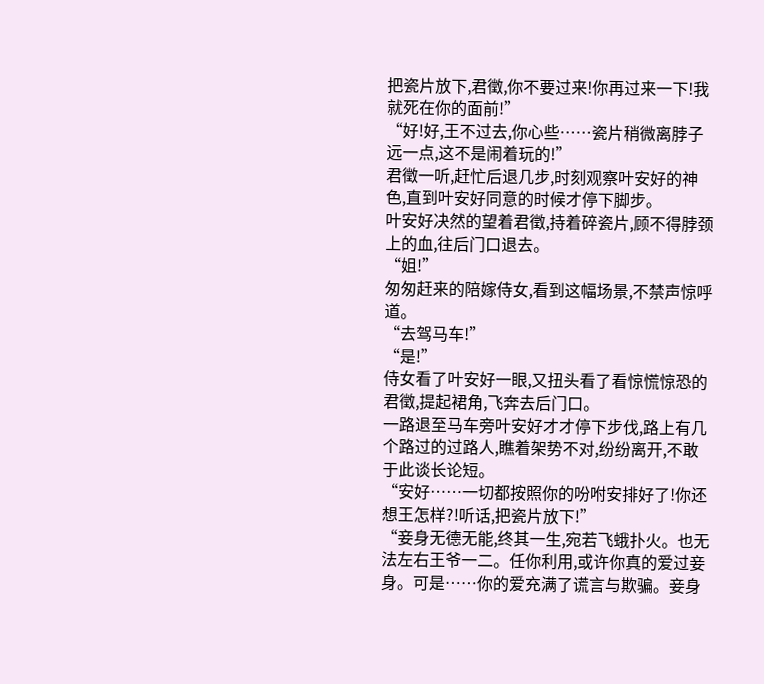把瓷片放下,君徵,你不要过来!你再过来一下!我就死在你的面前!”
“好!好,王不过去,你心些……瓷片稍微离脖子远一点,这不是闹着玩的!”
君徵一听,赶忙后退几步,时刻观察叶安好的神色,直到叶安好同意的时候才停下脚步。
叶安好决然的望着君徵,持着碎瓷片,顾不得脖颈上的血,往后门口退去。
“姐!”
匆匆赶来的陪嫁侍女,看到这幅场景,不禁声惊呼道。
“去驾马车!”
“是!”
侍女看了叶安好一眼,又扭头看了看惊慌惊恐的君徵,提起裙角,飞奔去后门口。
一路退至马车旁叶安好才才停下步伐,路上有几个路过的过路人,瞧着架势不对,纷纷离开,不敢于此谈长论短。
“安好……一切都按照你的吩咐安排好了!你还想王怎样?!听话,把瓷片放下!”
“妾身无德无能,终其一生,宛若飞蛾扑火。也无法左右王爷一二。任你利用,或许你真的爱过妾身。可是……你的爱充满了谎言与欺骗。妾身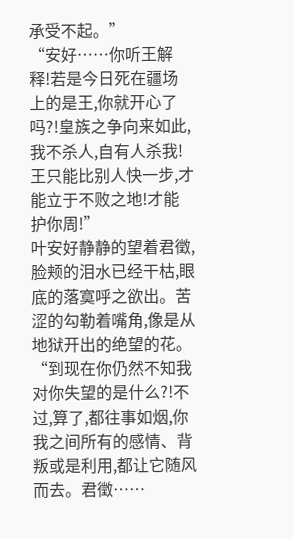承受不起。”
“安好……你听王解释!若是今日死在疆场上的是王,你就开心了吗?!皇族之争向来如此,我不杀人,自有人杀我!王只能比别人快一步,才能立于不败之地!才能护你周!”
叶安好静静的望着君徵,脸颊的泪水已经干枯,眼底的落寞呼之欲出。苦涩的勾勒着嘴角,像是从地狱开出的绝望的花。
“到现在你仍然不知我对你失望的是什么?!不过,算了,都往事如烟,你我之间所有的感情、背叛或是利用,都让它随风而去。君徵……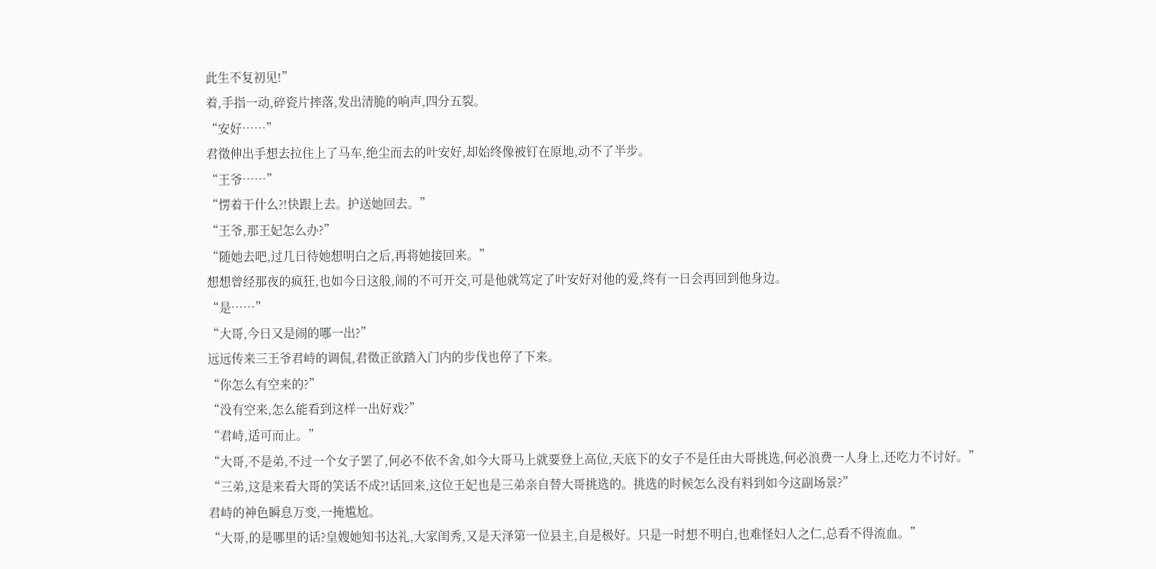此生不复初见!”
着,手指一动,碎瓷片摔落,发出清脆的响声,四分五裂。
“安好……”
君徵伸出手想去拉住上了马车,绝尘而去的叶安好,却始终像被钉在原地,动不了半步。
“王爷……”
“愣着干什么?!快跟上去。护送她回去。”
“王爷,那王妃怎么办?”
“随她去吧,过几日待她想明白之后,再将她接回来。”
想想曾经那夜的疯狂,也如今日这般,闹的不可开交,可是他就笃定了叶安好对他的爱,终有一日会再回到他身边。
“是……”
“大哥,今日又是闹的哪一出?”
远远传来三王爷君峙的调侃,君徵正欲踏入门内的步伐也停了下来。
“你怎么有空来的?”
“没有空来,怎么能看到这样一出好戏?”
“君峙,适可而止。”
“大哥,不是弟,不过一个女子罢了,何必不依不舍,如今大哥马上就要登上高位,天底下的女子不是任由大哥挑选,何必浪费一人身上,还吃力不讨好。”
“三弟,这是来看大哥的笑话不成?!话回来,这位王妃也是三弟亲自替大哥挑选的。挑选的时候怎么没有料到如今这副场景?”
君峙的神色瞬息万变,一掩尴尬。
“大哥,的是哪里的话?皇嫂她知书达礼,大家闺秀,又是天泽第一位县主,自是极好。只是一时想不明白,也难怪妇人之仁,总看不得流血。”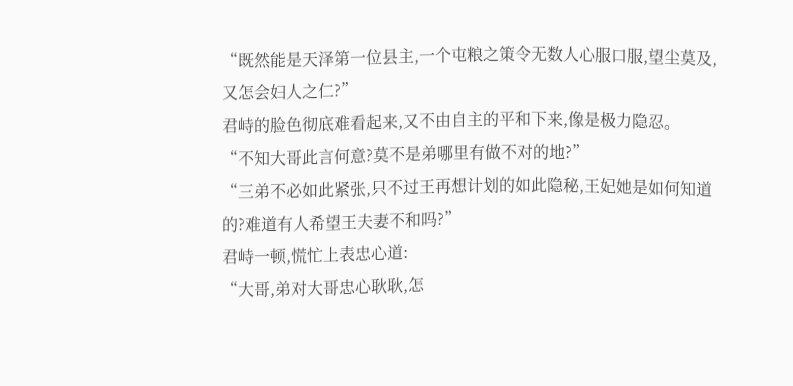“既然能是天泽第一位县主,一个屯粮之策令无数人心服口服,望尘莫及,又怎会妇人之仁?”
君峙的脸色彻底难看起来,又不由自主的平和下来,像是极力隐忍。
“不知大哥此言何意?莫不是弟哪里有做不对的地?”
“三弟不必如此紧张,只不过王再想计划的如此隐秘,王妃她是如何知道的?难道有人希望王夫妻不和吗?”
君峙一顿,慌忙上表忠心道:
“大哥,弟对大哥忠心耿耿,怎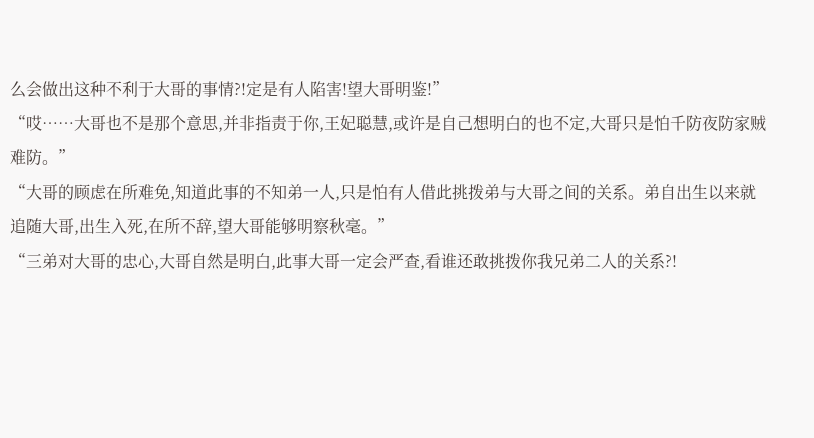么会做出这种不利于大哥的事情?!定是有人陷害!望大哥明鉴!”
“哎……大哥也不是那个意思,并非指责于你,王妃聪慧,或许是自己想明白的也不定,大哥只是怕千防夜防家贼难防。”
“大哥的顾虑在所难免,知道此事的不知弟一人,只是怕有人借此挑拨弟与大哥之间的关系。弟自出生以来就追随大哥,出生入死,在所不辞,望大哥能够明察秋毫。”
“三弟对大哥的忠心,大哥自然是明白,此事大哥一定会严查,看谁还敢挑拨你我兄弟二人的关系?!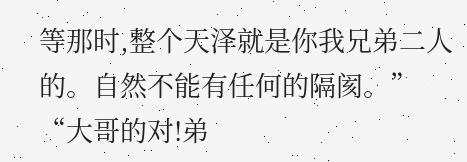等那时,整个天泽就是你我兄弟二人的。自然不能有任何的隔阂。”
“大哥的对!弟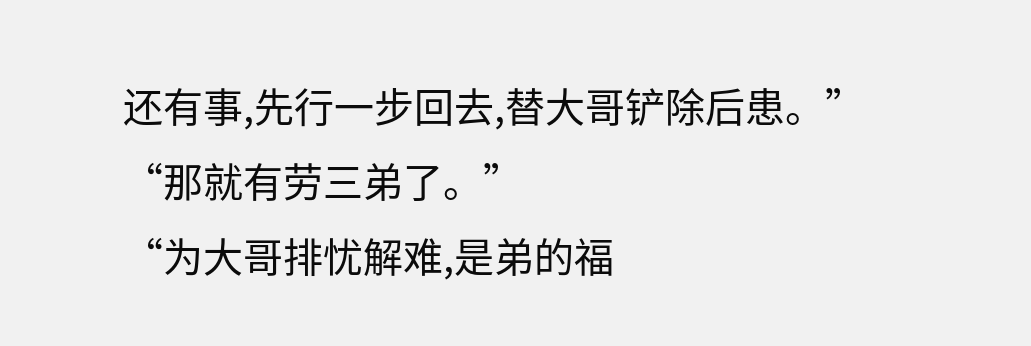还有事,先行一步回去,替大哥铲除后患。”
“那就有劳三弟了。”
“为大哥排忧解难,是弟的福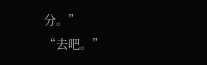分。”
“去吧。”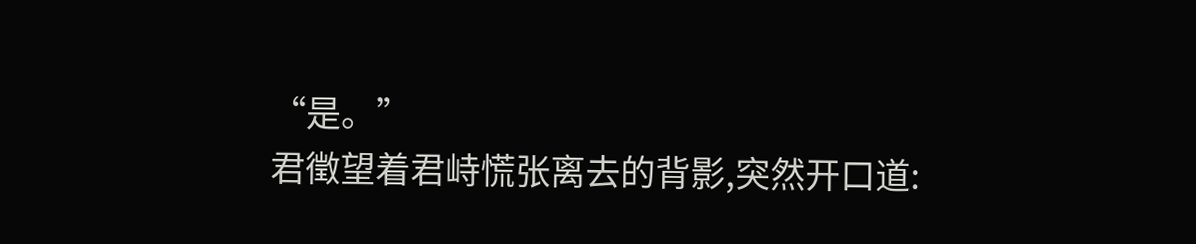“是。”
君徵望着君峙慌张离去的背影,突然开口道: